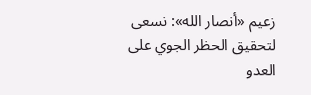زعيم «أنصار الله»: نسعى لتحقيق الحظر الجوي على العدو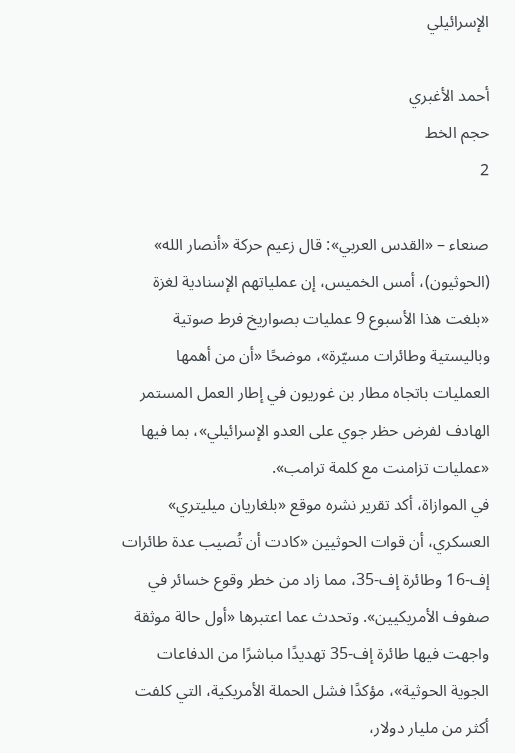الإسرائيلي

أحمد الأغبري
حجم الخط
2

صنعاء – «القدس العربي»: قال زعيم حركة «أنصار الله» (الحوثيون)، أمس الخميس، إن عملياتهم الإسنادية لغزة «بلغت هذا الأسبوع 9 عمليات بصواريخ فرط صوتية وباليستية وطائرات مسيّرة»، موضحًا «أن من أهمها العمليات باتجاه مطار بن غوريون في إطار العمل المستمر الهادف لفرض حظر جوي على العدو الإسرائيلي»، بما فيها «عمليات تزامنت مع كلمة ترامب».
في الموازاة، أكد تقرير نشره موقع «بلغاريان ميليتري» العسكري، أن قوات الحوثيين «كادت أن تُصيب عدة طائرات إف-16 وطائرة إف-35، مما زاد من خطر وقوع خسائر في صفوف الأمريكيين». وتحدث عما اعتبرها «أول حالة موثقة واجهت فيها طائرة إف-35 تهديدًا مباشرًا من الدفاعات الجوية الحوثية»، مؤكدًا فشل الحملة الأمريكية، التي كلفت أكثر من مليار دولار،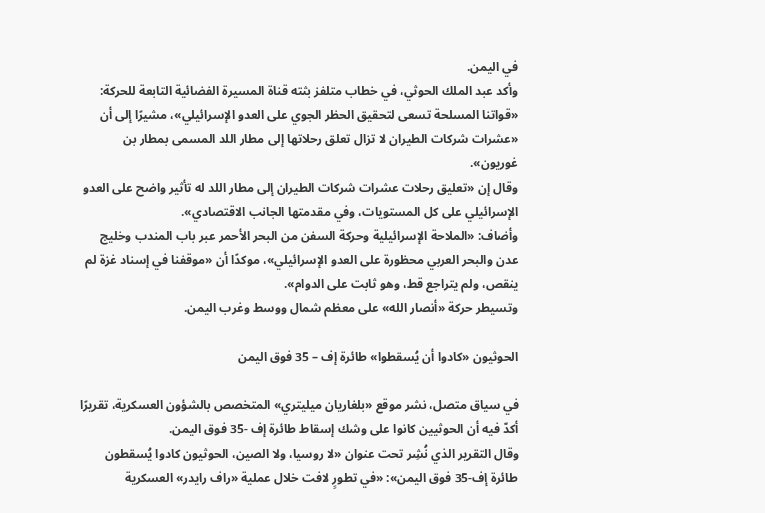في اليمن.
وأكد عبد الملك الحوثي، في خطاب متلفز بثته قناة المسيرة الفضائية التابعة للحركة: «قواتنا المسلحة تسعى لتحقيق الحظر الجوي على العدو الإسرائيلي»، مشيرًا إلى أن «عشرات شركات الطيران لا تزال تعلق رحلاتها إلى مطار اللد المسمى بمطار بن غوريون».
وقال إن «تعليق رحلات عشرات شركات الطيران إلى مطار اللد له تأثير واضح على العدو الإسرائيلي على كل المستويات، وفي مقدمتها الجانب الاقتصادي».
وأضاف: «الملاحة الإسرائيلية وحركة السفن من البحر الأحمر عبر باب المندب وخليج عدن والبحر العربي محظورة على العدو الإسرائيلي»، موكدًا أن «موقفنا في إسناد غزة لم ينقص، ولم يتراجع قط، وهو ثابت على الدوام».
وتسيطر حركة «أنصار الله» على معظم شمال ووسط وغرب اليمن.

الحوثيون «كادوا أن يُسقطوا» طائرة إف – 35 فوق اليمن

في سياق متصل، نشر موقع «بلغاريان ميليتري» المتخصص بالشؤون العسكرية، تقريرًا أكدّ فيه أن الحوثيين كانوا على وشك إسقاط طائرة إف -35 فوق اليمن.
وقال التقرير الذي نُشِر تحت عنوان «لا روسيا، ولا الصين، الحوثيون كادوا يُسقطون طائرة إف-35 فوق اليمن»: «في تطورٍ لافت خلال عملية «راف رايدر» العسكرية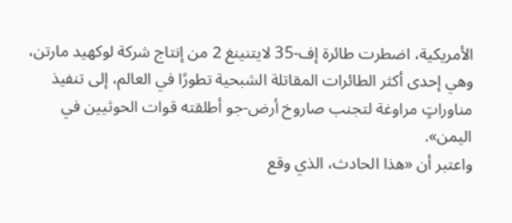الأمريكية، اضطرت طائرة إف-35 لايتنينغ 2 من إنتاج شركة لوكهيد مارتن، وهي إحدى أكثر الطائرات المقاتلة الشبحية تطورًا في العالم، إلى تنفيذ مناوراتٍ مراوغة لتجنب صاروخ أرض-جو أطلقته قوات الحوثيين في اليمن».
واعتبر أن «هذا الحادث، الذي وقع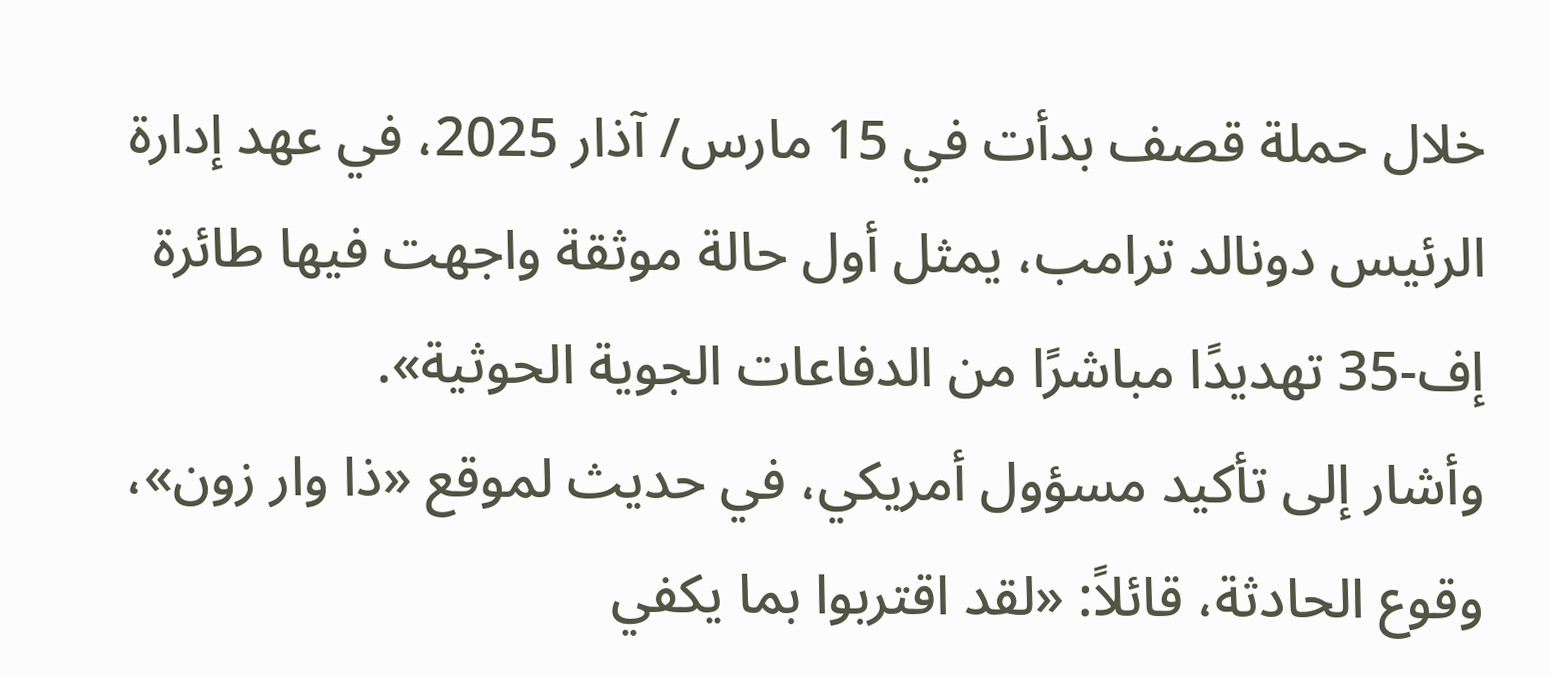خلال حملة قصف بدأت في 15 مارس/ آذار 2025، في عهد إدارة الرئيس دونالد ترامب، يمثل أول حالة موثقة واجهت فيها طائرة إف-35 تهديدًا مباشرًا من الدفاعات الجوية الحوثية».
وأشار إلى تأكيد مسؤول أمريكي، في حديث لموقع «ذا وار زون»، وقوع الحادثة، قائلاً: «لقد اقتربوا بما يكفي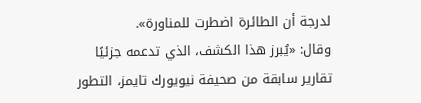لدرجة أن الطائرة اضطرت للمناورة».
وقال: «يُبرز هذا الكشف، الذي تدعمه جزئيًا تقارير سابقة من صحيفة نيويورك تايمز، التطور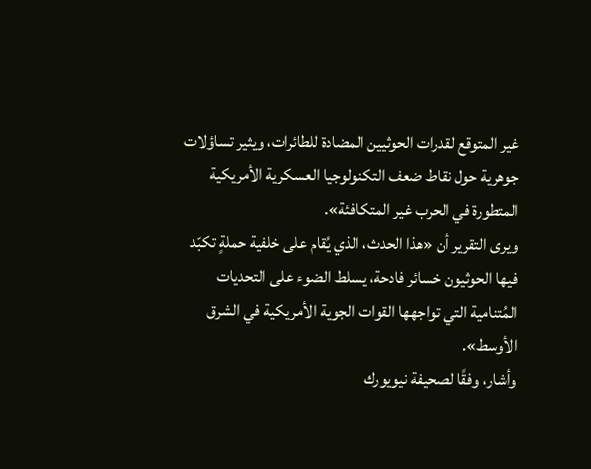غير المتوقع لقدرات الحوثيين المضادة للطائرات، ويثير تساؤلات جوهرية حول نقاط ضعف التكنولوجيا العسكرية الأمريكية المتطورة في الحرب غير المتكافئة».
ويرى التقرير أن «هذا الحدث، الذي يُقام على خلفية حملةٍ تكبّد فيها الحوثيون خسائر فادحة، يسلط الضوء على التحديات المُتنامية التي تواجهها القوات الجوية الأمريكية في الشرق الأوسط».
وأشار، وفقًا لصحيفة نيويورك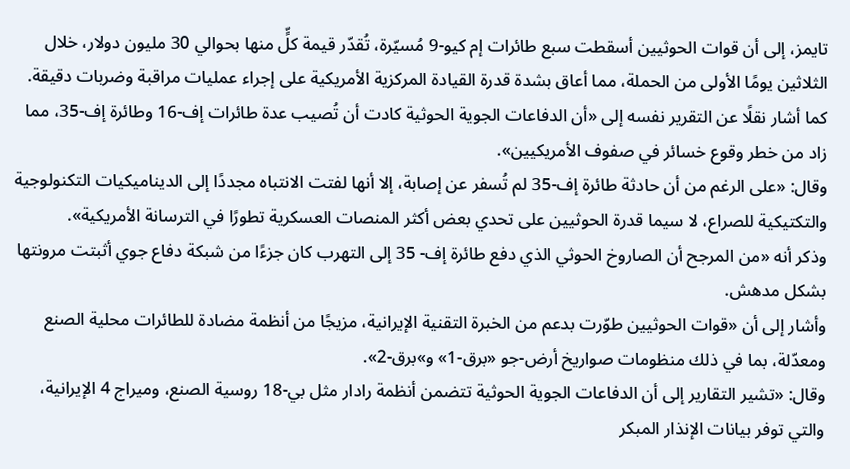تايمز، إلى أن قوات الحوثيين أسقطت سبع طائرات إم كيو-9 مُسيّرة، تُقدّر قيمة كلٍّ منها بحوالي 30 مليون دولار، خلال الثلاثين يومًا الأولى من الحملة، مما أعاق بشدة قدرة القيادة المركزية الأمريكية على إجراء عمليات مراقبة وضربات دقيقة.
كما أشار نقلًا عن التقرير نفسه إلى «أن الدفاعات الجوية الحوثية كادت أن تُصيب عدة طائرات إف-16 وطائرة إف-35، مما زاد من خطر وقوع خسائر في صفوف الأمريكيين».
وقال: «على الرغم من أن حادثة طائرة إف-35 لم تُسفر عن إصابة، إلا أنها لفتت الانتباه مجددًا إلى الديناميكيات التكنولوجية والتكتيكية للصراع، لا سيما قدرة الحوثيين على تحدي بعض أكثر المنصات العسكرية تطورًا في الترسانة الأمريكية».
وذكر أنه «من المرجح أن الصاروخ الحوثي الذي دفع طائرة إف- 35 إلى التهرب كان جزءًا من شبكة دفاع جوي أثبتت مرونتها بشكل مدهش.
وأشار إلى أن «قوات الحوثيين طوّرت بدعم من الخبرة التقنية الإيرانية، مزيجًا من أنظمة مضادة للطائرات محلية الصنع ومعدّلة، بما في ذلك منظومات صواريخ أرض-جو «برق-1» و»برق-2».
وقال: «تشير التقارير إلى أن الدفاعات الجوية الحوثية تتضمن أنظمة رادار مثل بي-18 روسية الصنع، وميراج 4 الإيرانية، والتي توفر بيانات الإنذار المبكر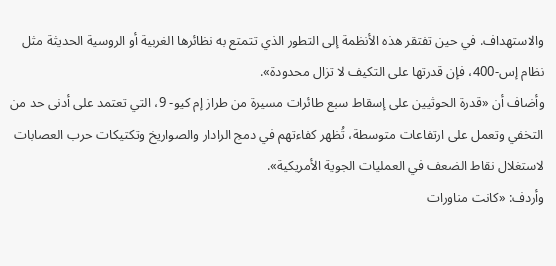والاستهداف. في حين تفتقر هذه الأنظمة إلى التطور الذي تتمتع به نظائرها الغربية أو الروسية الحديثة مثل نظام إس-400، فإن قدرتها على التكيف لا تزال محدودة».
وأضاف أن «قدرة الحوثيين على إسقاط سبع طائرات مسيرة من طراز إم كيو- 9، التي تعتمد على أدنى حد من التخفي وتعمل على ارتفاعات متوسطة، تُظهر كفاءتهم في دمج الرادار والصواريخ وتكتيكات حرب العصابات لاستغلال نقاط الضعف في العمليات الجوية الأمريكية».
وأردف: «كانت مناورات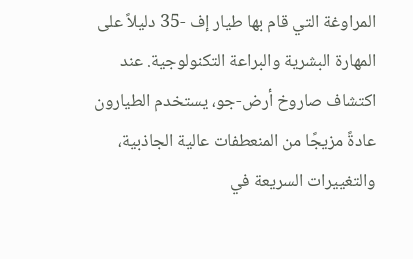المراوغة التي قام بها طيار إف -35 دليلاً على المهارة البشرية والبراعة التكنولوجية. عند اكتشاف صاروخ أرض-جو، يستخدم الطيارون عادةً مزيجًا من المنعطفات عالية الجاذبية، والتغييرات السريعة في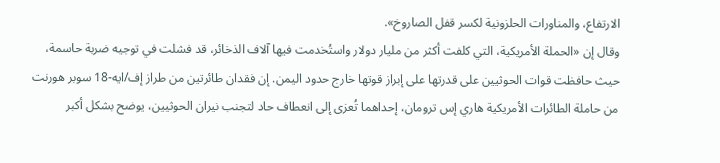الارتفاع، والمناورات الحلزونية لكسر قفل الصاروخ».
وقال إن «الحملة الأمريكية، التي كلفت أكثر من مليار دولار واستُخدمت فيها آلاف الذخائر، قد فشلت في توجيه ضربة حاسمة، حيث حافظت قوات الحوثيين على قدرتها على إبراز قوتها خارج حدود اليمن. إن فقدان طائرتين من طراز إف/ايه-18 سوبر هورنت من حاملة الطائرات الأمريكية هاري إس ترومان، إحداهما تُعزى إلى انعطاف حاد لتجنب نيران الحوثيين، يوضح بشكل أكبر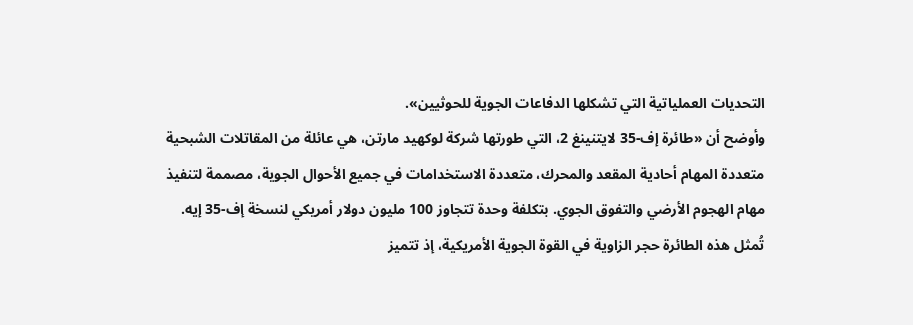التحديات العملياتية التي تشكلها الدفاعات الجوية للحوثيين».
وأوضح أن «طائرة إف-35 لايتنينغ 2، التي طورتها شركة لوكهيد مارتن، هي عائلة من المقاتلات الشبحية متعددة المهام أحادية المقعد والمحرك، متعددة الاستخدامات في جميع الأحوال الجوية، مصممة لتنفيذ مهام الهجوم الأرضي والتفوق الجوي. بتكلفة وحدة تتجاوز 100 مليون دولار أمريكي لنسخة إف-35 إيه. تُمثل هذه الطائرة حجر الزاوية في القوة الجوية الأمريكية، إذ تتميز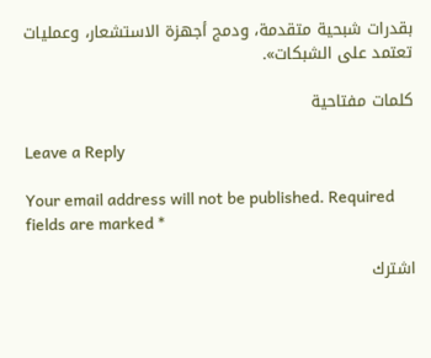بقدرات شبحية متقدمة، ودمج أجهزة الاستشعار، وعمليات تعتمد على الشبكات».

كلمات مفتاحية

Leave a Reply

Your email address will not be published. Required fields are marked *

اشترك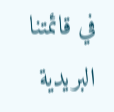في قائمتنا البريدية